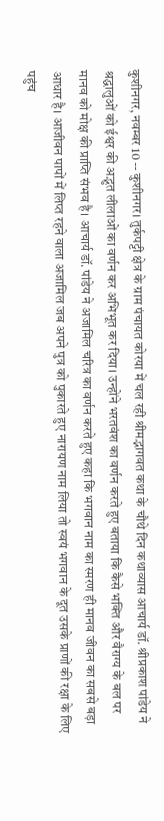कुशीनगर, नवम्बर 10 -- कुशीनगर। तुर्कपट्टी क्षेत्र के ग्राम पंचायत कोरया में चल रही श्रीमद्भागवत कथा के चौथे दिन कथाव्यास आचार्य डॉ. श्रीप्रकाश पांडेय ने श्रद्धालुओं को ईश्वर की अद्भुत लीलाओं का वर्णन कर अभिभूत कर दिया। उन्होंने भरतवंश का वर्णन करते हुए बताया कि कैसे भक्ति और वैराग्य के बल पर मानव को मोक्ष की प्राप्ति संभव है। आचार्य डॉ. पांडेय ने अजामिल चरित्र का वर्णन करते हुए कहा कि भगवान नाम का स्मरण ही मानव जीवन का सबसे बड़ा आधार है। आजीवन पापों में लिप्त रहने वाला अजामिल जब अपने पुत्र को पुकारते हुए नारायण नाम लिया तो स्वयं भगवान के दूत उसके प्राणों की रक्षा के लिए पहुंच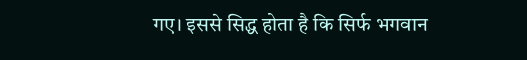गए। इससे सिद्ध होता है कि सिर्फ भगवान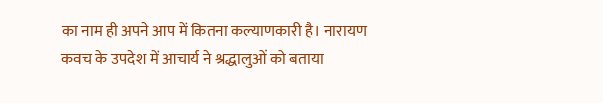का नाम ही अपने आप में कितना कल्याणकारी है। नारायण कवच के उपदेश में आचार्य ने श्रद्धालुओं को बताया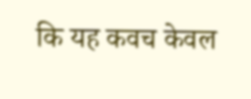कि यह कवच केवल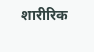शारीरिक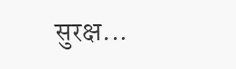सुरक्ष...